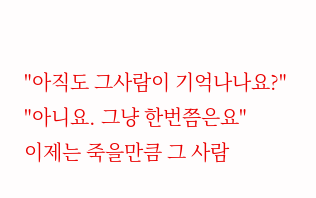"아직도 그사람이 기억나나요?"
"아니요. 그냥 한번쯤은요"
이제는 죽을만큼 그 사람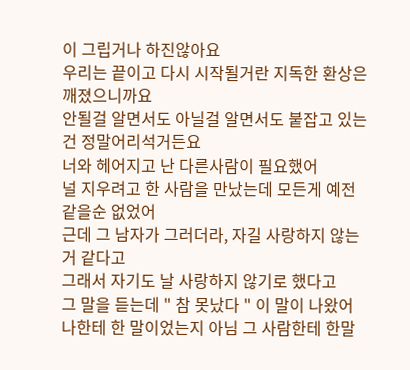이 그립거나 하진않아요
우리는 끝이고 다시 시작될거란 지독한 환상은 깨졌으니까요
안될걸 알면서도 아닐걸 알면서도 붙잡고 있는건 정말어리석거든요
너와 헤어지고 난 다른사람이 필요했어
널 지우려고 한 사람을 만났는데 모든게 예전같을순 없었어
근데 그 남자가 그러더라, 자길 사랑하지 않는거 같다고
그래서 자기도 날 사랑하지 않기로 했다고
그 말을 듣는데 " 참 못났다 " 이 말이 나왔어
나한테 한 말이었는지 아님 그 사람한테 한말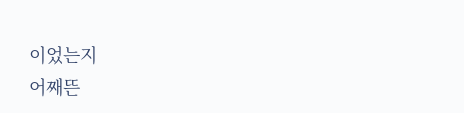이었는지
어째뜬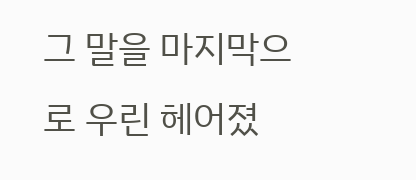그 말을 마지막으로 우린 헤어졌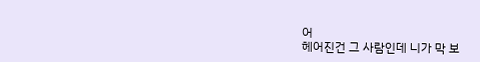어
헤어진건 그 사람인데 니가 막 보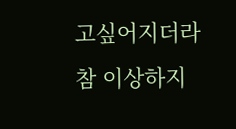고싶어지더라
참 이상하지